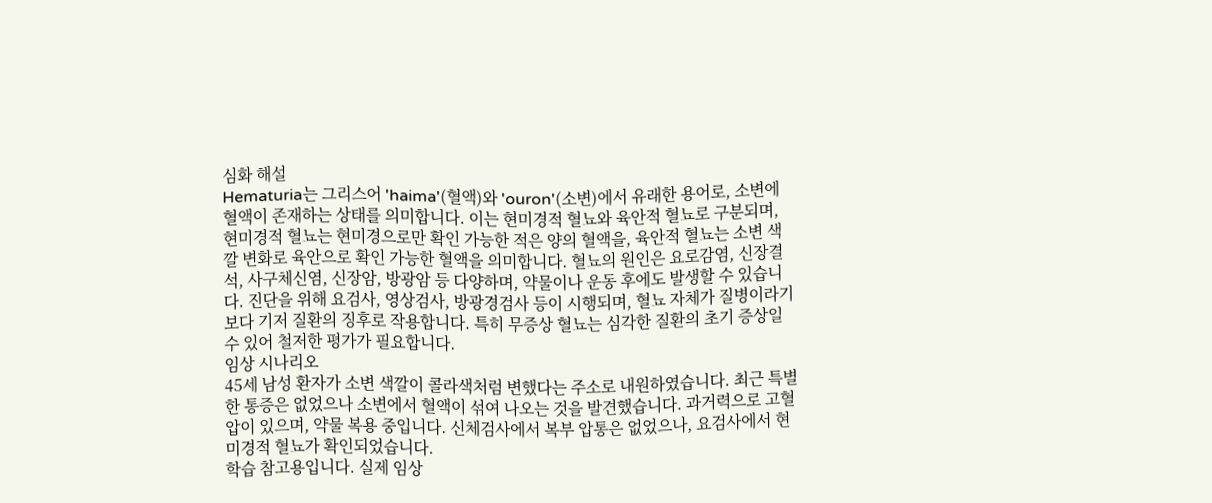심화 해설
Hematuria는 그리스어 'haima'(혈액)와 'ouron'(소변)에서 유래한 용어로, 소변에 혈액이 존재하는 상태를 의미합니다. 이는 현미경적 혈뇨와 육안적 혈뇨로 구분되며, 현미경적 혈뇨는 현미경으로만 확인 가능한 적은 양의 혈액을, 육안적 혈뇨는 소변 색깔 변화로 육안으로 확인 가능한 혈액을 의미합니다. 혈뇨의 원인은 요로감염, 신장결석, 사구체신염, 신장암, 방광암 등 다양하며, 약물이나 운동 후에도 발생할 수 있습니다. 진단을 위해 요검사, 영상검사, 방광경검사 등이 시행되며, 혈뇨 자체가 질병이라기보다 기저 질환의 징후로 작용합니다. 특히 무증상 혈뇨는 심각한 질환의 초기 증상일 수 있어 철저한 평가가 필요합니다.
임상 시나리오
45세 남성 환자가 소변 색깔이 콜라색처럼 변했다는 주소로 내원하였습니다. 최근 특별한 통증은 없었으나 소변에서 혈액이 섞여 나오는 것을 발견했습니다. 과거력으로 고혈압이 있으며, 약물 복용 중입니다. 신체검사에서 복부 압통은 없었으나, 요검사에서 현미경적 혈뇨가 확인되었습니다.
학습 참고용입니다. 실제 임상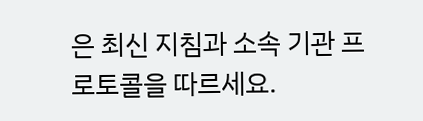은 최신 지침과 소속 기관 프로토콜을 따르세요.